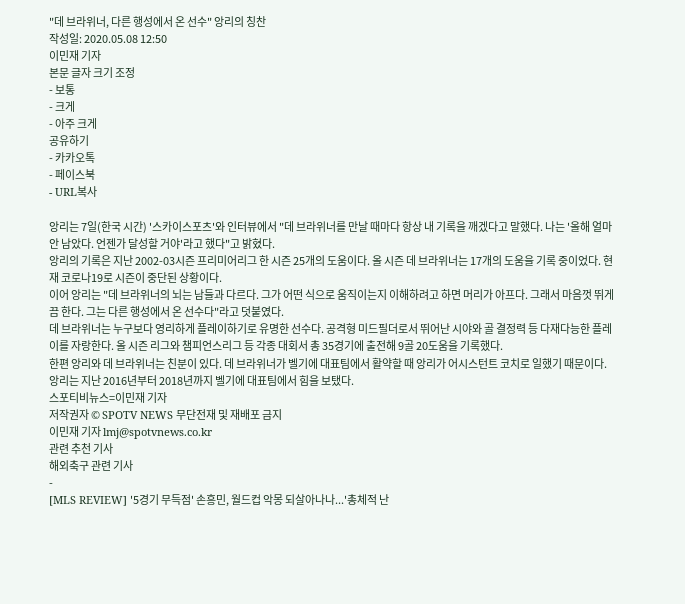"데 브라위너, 다른 행성에서 온 선수" 앙리의 칭찬
작성일: 2020.05.08 12:50
이민재 기자
본문 글자 크기 조정
- 보통
- 크게
- 아주 크게
공유하기
- 카카오톡
- 페이스북
- URL복사

앙리는 7일(한국 시간) '스카이스포츠'와 인터뷰에서 "데 브라위너를 만날 때마다 항상 내 기록을 깨겠다고 말했다. 나는 '올해 얼마 안 남았다. 언젠가 달성할 거야'라고 했다"고 밝혔다.
앙리의 기록은 지난 2002-03시즌 프리미어리그 한 시즌 25개의 도움이다. 올 시즌 데 브라위너는 17개의 도움을 기록 중이었다. 현재 코로나19로 시즌이 중단된 상황이다.
이어 앙리는 "데 브라위너의 뇌는 남들과 다르다. 그가 어떤 식으로 움직이는지 이해하려고 하면 머리가 아프다. 그래서 마음껏 뛰게끔 한다. 그는 다른 행성에서 온 선수다"라고 덧붙였다.
데 브라위너는 누구보다 영리하게 플레이하기로 유명한 선수다. 공격형 미드필더로서 뛰어난 시야와 골 결정력 등 다재다능한 플레이를 자랑한다. 올 시즌 리그와 챔피언스리그 등 각종 대회서 총 35경기에 출전해 9골 20도움을 기록했다.
한편 앙리와 데 브라위너는 친분이 있다. 데 브라위너가 벨기에 대표팀에서 활약할 때 앙리가 어시스턴트 코치로 일했기 때문이다. 앙리는 지난 2016년부터 2018년까지 벨기에 대표팀에서 힘을 보탰다.
스포티비뉴스=이민재 기자
저작권자 © SPOTV NEWS 무단전재 및 재배포 금지
이민재 기자 lmj@spotvnews.co.kr
관련 추천 기사
해외축구 관련 기사
-
[MLS REVIEW] '5경기 무득점' 손흥민, 월드컵 악몽 되살아나나...'총체적 난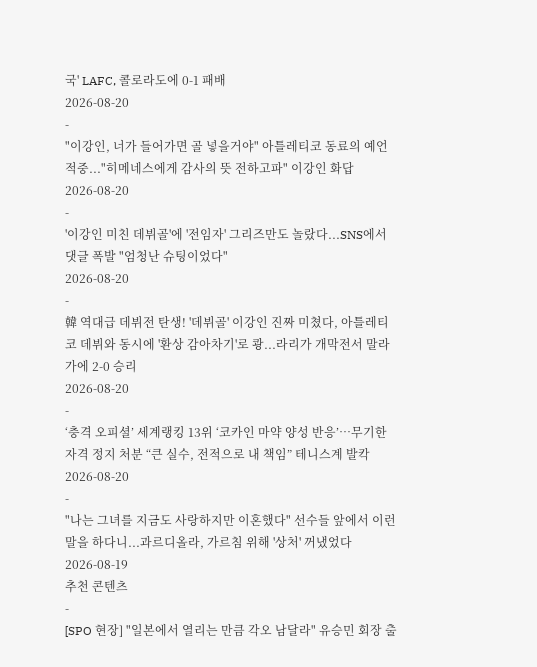국' LAFC, 콜로라도에 0-1 패배
2026-08-20
-
"이강인, 너가 들어가면 골 넣을거야" 아틀레티코 동료의 예언 적중..."히메네스에게 감사의 뜻 전하고파" 이강인 화답
2026-08-20
-
'이강인 미친 데뷔골'에 '전임자' 그리즈만도 놀랐다...SNS에서 댓글 폭발 "엄청난 슈팅이었다"
2026-08-20
-
韓 역대급 데뷔전 탄생! '데뷔골' 이강인 진짜 미쳤다, 아틀레티코 데뷔와 동시에 '환상 감아차기'로 쾅...라리가 개막전서 말라가에 2-0 승리
2026-08-20
-
‘충격 오피셜’ 세계랭킹 13위 ‘코카인 마약 양성 반응’…무기한 자격 정지 처분 “큰 실수, 전적으로 내 책임” 테니스계 발칵
2026-08-20
-
"나는 그녀를 지금도 사랑하지만 이혼했다" 선수들 앞에서 이런 말을 하다니...과르디올라, 가르침 위해 '상처' 꺼냈었다
2026-08-19
추천 콘텐츠
-
[SPO 현장] "일본에서 열리는 만큼 각오 남달라" 유승민 회장 출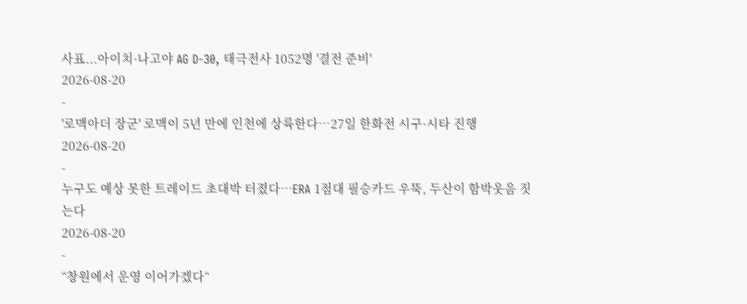사표...아이치·나고야 AG D-30, 태극전사 1052명 '결전 준비'
2026-08-20
-
'로맥아더 장군' 로맥이 5년 만에 인천에 상륙한다…27일 한화전 시구·시타 진행
2026-08-20
-
누구도 예상 못한 트레이드 초대박 터졌다…ERA 1점대 필승카드 우뚝, 두산이 함박웃음 짓는다
2026-08-20
-
“창원에서 운영 이어가겠다“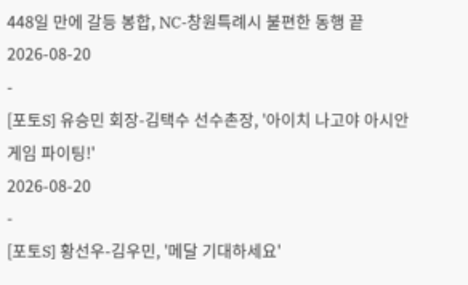448일 만에 갈등 봉합, NC-창원특례시 불편한 동행 끝
2026-08-20
-
[포토S] 유승민 회장-김택수 선수촌장, '아이치 나고야 아시안게임 파이팅!'
2026-08-20
-
[포토S] 황선우-김우민, '메달 기대하세요'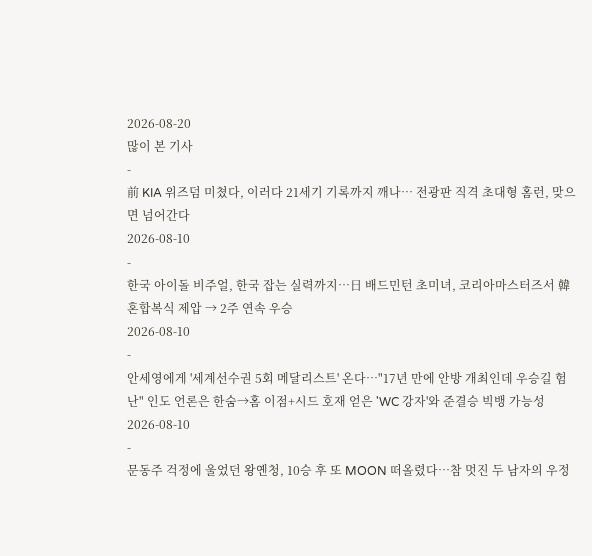2026-08-20
많이 본 기사
-
前 KIA 위즈덤 미쳤다, 이러다 21세기 기록까지 깨나… 전광판 직격 초대형 홈런, 맞으면 넘어간다
2026-08-10
-
한국 아이돌 비주얼, 한국 잡는 실력까지…日 배드민턴 초미녀, 코리아마스터즈서 韓 혼합복식 제압 → 2주 연속 우승
2026-08-10
-
안세영에게 '세계선수권 5회 메달리스트' 온다…"17년 만에 안방 개최인데 우승길 험난" 인도 언론은 한숨→홈 이점+시드 호재 얻은 'WC 강자'와 준결승 빅뱅 가능성
2026-08-10
-
문동주 걱정에 울었던 왕옌청, 10승 후 또 MOON 떠올렸다…참 멋진 두 남자의 우정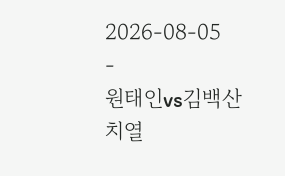2026-08-05
-
원태인vs김백산 치열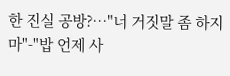한 진실 공방?…"너 거짓말 좀 하지 마"-"밥 언제 사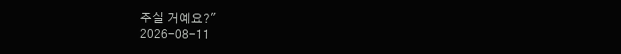주실 거예요?"
2026-08-11